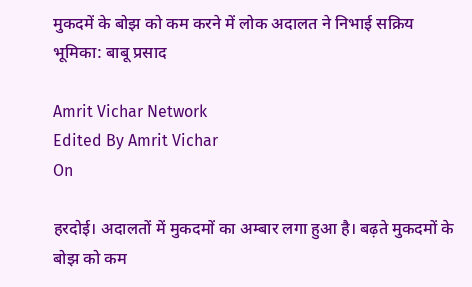मुकदमें के बोझ को कम करने में लोक अदालत ने निभाई सक्रिय भूमिका: बाबू प्रसाद

Amrit Vichar Network
Edited By Amrit Vichar
On

हरदोई। अदालतों में मुकदमों का अम्बार लगा हुआ है। बढ़ते मुकदमों के बोझ को कम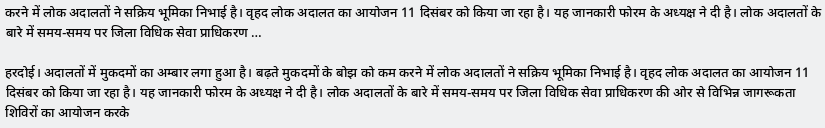करने में लोक अदालतों ने सक्रिय भूमिका निभाई है। वृहद लोक अदालत का आयोजन 11 दिसंबर को किया जा रहा है। यह जानकारी फोरम के अध्यक्ष ने दी है। लोक अदालतों के बारे में समय-समय पर जिला विधिक सेवा प्राधिकरण …

हरदोई। अदालतों में मुकदमों का अम्बार लगा हुआ है। बढ़ते मुकदमों के बोझ को कम करने में लोक अदालतों ने सक्रिय भूमिका निभाई है। वृहद लोक अदालत का आयोजन 11 दिसंबर को किया जा रहा है। यह जानकारी फोरम के अध्यक्ष ने दी है। लोक अदालतों के बारे में समय-समय पर जिला विधिक सेवा प्राधिकरण की ओर से विभिन्न जागरूकता शिविरों का आयोजन करके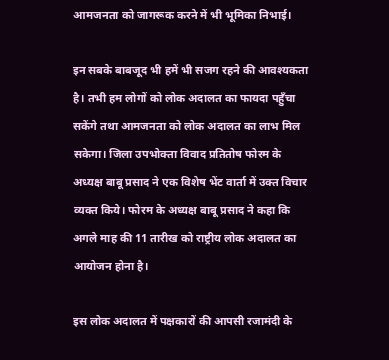आमजनता को जागरूक करने में भी भूमिका निभाई।

इन सबके बाबजूद भी हमें भी सजग रहने की आवश्यकता है। तभी हम लोगों को लोक अदालत का फायदा पहुँचा सकेंगे तथा आमजनता को लोक अदालत का लाभ मिल सकेगा। जिला उपभोक्ता विवाद प्रतितोष फोरम के अध्यक्ष बाबू प्रसाद ने एक विशेष भेंट वार्ता में उक्त विचार व्यक्त किये। फोरम के अध्यक्ष बाबू प्रसाद ने कहा कि अगले माह की 11 तारीख को राष्ट्रीय लोक अदालत का आयोजन होना है।

इस लोक अदालत में पक्षकारों की आपसी रजामंदी के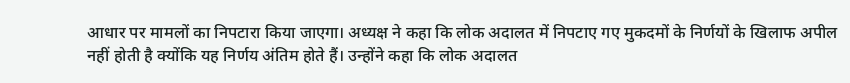आधार पर मामलों का निपटारा किया जाएगा। अध्यक्ष ने कहा कि लोक अदालत में निपटाए गए मुकदमों के निर्णयों के खिलाफ अपील नहीं होती है क्योंकि यह निर्णय अंतिम होते हैं। उन्होंने कहा कि लोक अदालत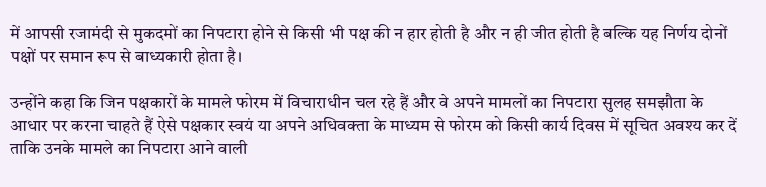में आपसी रजामंदी से मुकदमों का निपटारा होने से किसी भी पक्ष की न हार होती है और न ही जीत होती है बल्कि यह निर्णय दोनों पक्षों पर समान रूप से बाध्यकारी होता है।

उन्होंने कहा कि जिन पक्षकारों के मामले फोरम में विचाराधीन चल रहे हैं और वे अपने मामलों का निपटारा सुलह समझौता के आधार पर करना चाहते हैं ऐसे पक्षकार स्वयं या अपने अधिवक्ता के माध्यम से फोरम को किसी कार्य दिवस में सूचित अवश्य कर दें ताकि उनके मामले का निपटारा आने वाली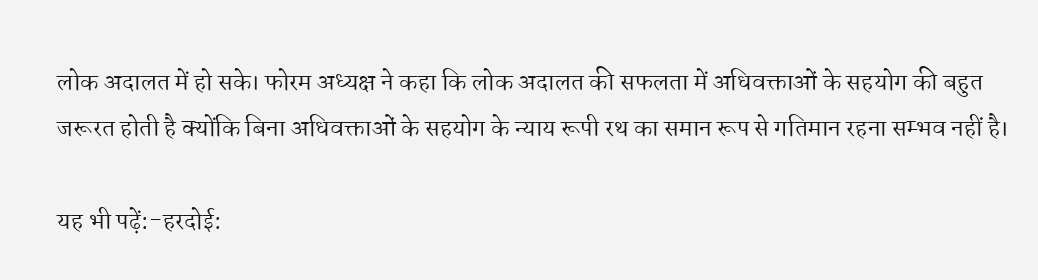लोक अदालत में हो सके। फोरम अध्यक्ष ने कहा कि लोक अदालत की सफलता में अधिवक्ताओं के सहयोग की बहुत जरूरत होती है क्योंकि बिना अधिवक्ताओं के सहयोग के न्याय रूपी रथ का समान रूप से गतिमान रहना सम्भव नहीं है।

यह भी पढ़ें:-हरदोई: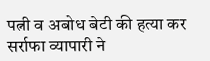पत्नी व अबोध बेटी की हत्या कर सर्राफा व्यापारी ने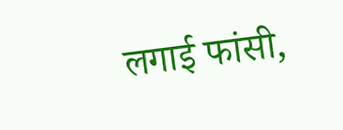लगाई फांसी,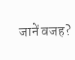जानें वजह?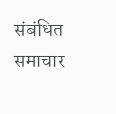संबंधित समाचार